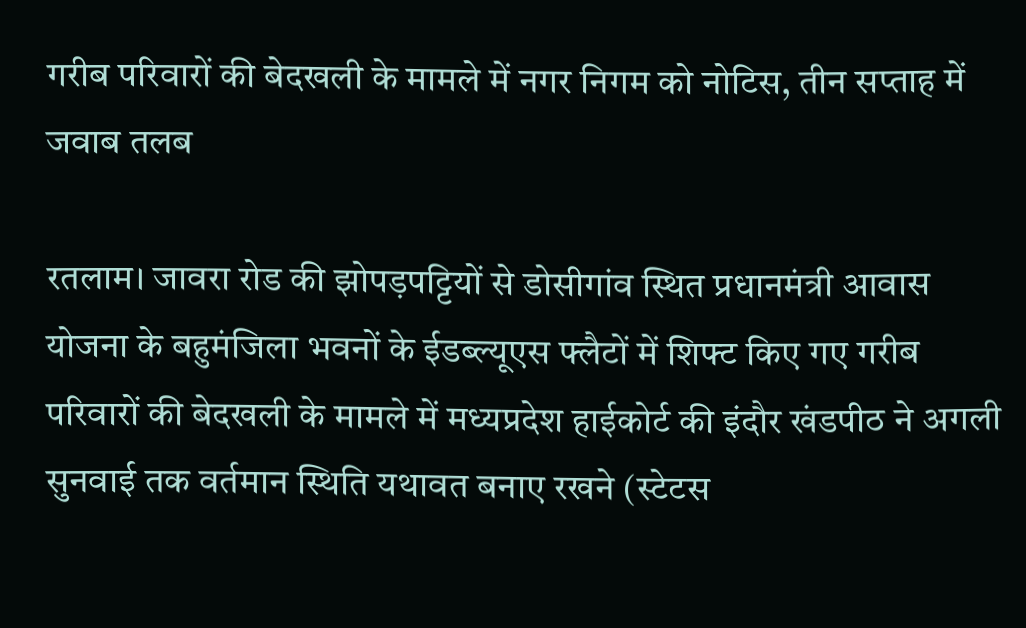गरीब परिवारों की बेदखली के मामले में नगर निगम को नोटिस, तीन सप्ताह में जवाब तलब

रतलाम। जावरा रोड की झोपड़पट्टियों से डोसीगांव स्थित प्रधानमंत्री आवास योजना के बहुमंजिला भवनों के ईडब्ल्यूएस फ्लैटों में शिफ्ट किए गए गरीब परिवारों की बेदखली के मामले में मध्यप्रदेश हाईकोर्ट की इंदौर खंडपीठ ने अगली सुनवाई तक वर्तमान स्थिति यथावत बनाए रखने (स्टेटस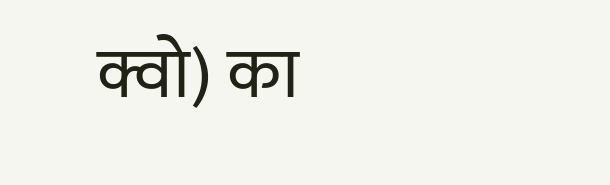क्वो) का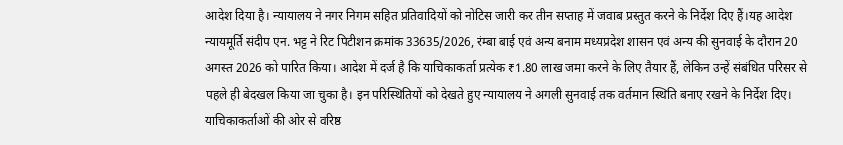आदेश दिया है। न्यायालय ने नगर निगम सहित प्रतिवादियों को नोटिस जारी कर तीन सप्ताह में जवाब प्रस्तुत करने के निर्देश दिए हैं।यह आदेश न्यायमूर्ति संदीप एन. भट्ट ने रिट पिटीशन क्रमांक 33635/2026, रंम्बा बाई एवं अन्य बनाम मध्यप्रदेश शासन एवं अन्य की सुनवाई के दौरान 20 अगस्त 2026 को पारित किया। आदेश में दर्ज है कि याचिकाकर्ता प्रत्येक ₹1.80 लाख जमा करने के लिए तैयार हैं, लेकिन उन्हें संबंधित परिसर से पहले ही बेदखल किया जा चुका है। इन परिस्थितियों को देखते हुए न्यायालय ने अगली सुनवाई तक वर्तमान स्थिति बनाए रखने के निर्देश दिए।
याचिकाकर्ताओं की ओर से वरिष्ठ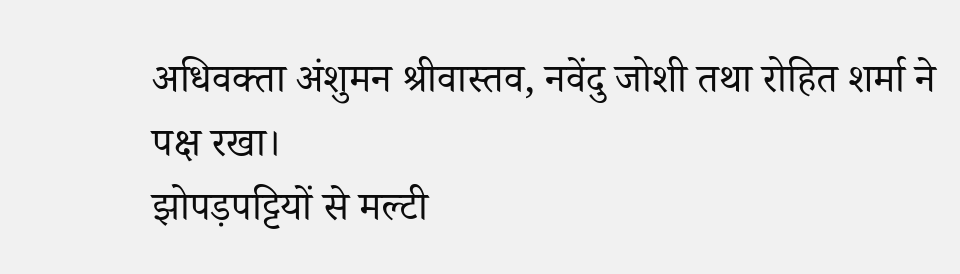अधिवक्ता अंशुमन श्रीवास्तव, नवेंदु जोशी तथा रोहित शर्मा ने पक्ष रखा।
झोपड़पट्टियों से मल्टी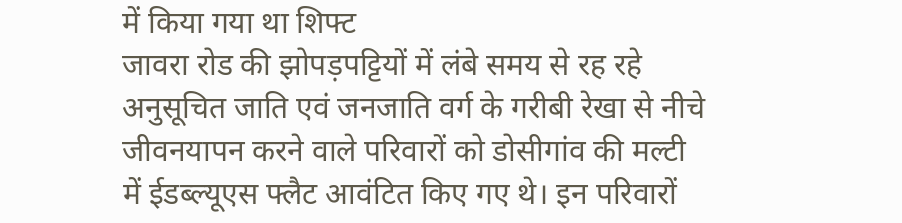में किया गया था शिफ्ट
जावरा रोड की झोपड़पट्टियों में लंबे समय से रह रहे अनुसूचित जाति एवं जनजाति वर्ग के गरीबी रेखा से नीचे जीवनयापन करने वाले परिवारों को डोसीगांव की मल्टी में ईडब्ल्यूएस फ्लैट आवंटित किए गए थे। इन परिवारों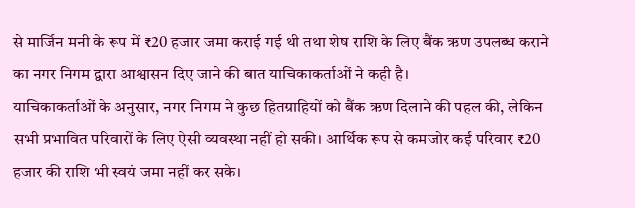से मार्जिन मनी के रूप में ₹20 हजार जमा कराई गई थी तथा शेष राशि के लिए बैंक ऋण उपलब्ध कराने का नगर निगम द्वारा आश्वासन दिए जाने की बात याचिकाकर्ताओं ने कही है।
याचिकाकर्ताओं के अनुसार, नगर निगम ने कुछ हितग्राहियों को बैंक ऋण दिलाने की पहल की, लेकिन सभी प्रभावित परिवारों के लिए ऐसी व्यवस्था नहीं हो सकी। आर्थिक रूप से कमजोर कई परिवार ₹20 हजार की राशि भी स्वयं जमा नहीं कर सके।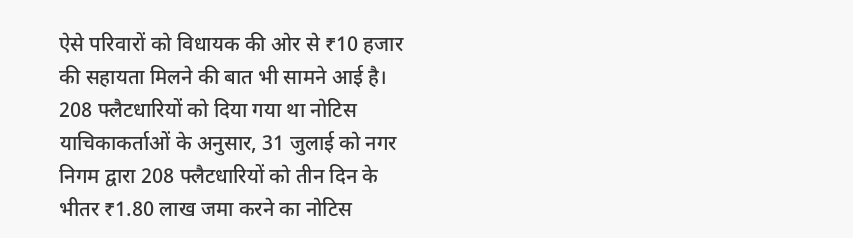ऐसे परिवारों को विधायक की ओर से ₹10 हजार की सहायता मिलने की बात भी सामने आई है।
208 फ्लैटधारियों को दिया गया था नोटिस
याचिकाकर्ताओं के अनुसार, 31 जुलाई को नगर निगम द्वारा 208 फ्लैटधारियों को तीन दिन के भीतर ₹1.80 लाख जमा करने का नोटिस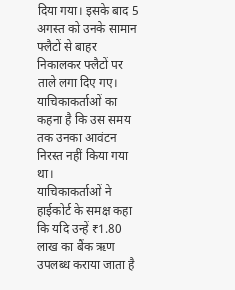दिया गया। इसके बाद 5 अगस्त को उनके सामान फ्लैटों से बाहर निकालकर फ्लैटों पर ताले लगा दिए गए। याचिकाकर्ताओं का कहना है कि उस समय तक उनका आवंटन निरस्त नहीं किया गया था।
याचिकाकर्ताओं ने हाईकोर्ट के समक्ष कहा कि यदि उन्हें ₹1.80 लाख का बैंक ऋण उपलब्ध कराया जाता है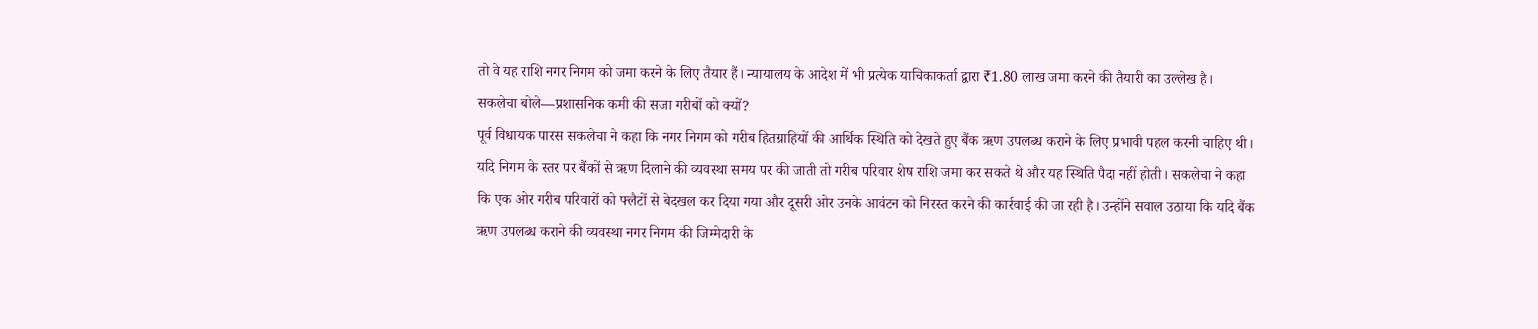तो वे यह राशि नगर निगम को जमा करने के लिए तैयार हैं। न्यायालय के आदेश में भी प्रत्येक याचिकाकर्ता द्वारा ₹1.80 लाख जमा करने की तैयारी का उल्लेख है।
सकलेचा बोले—प्रशासनिक कमी की सजा गरीबों को क्यों?
पूर्व विधायक पारस सकलेचा ने कहा कि नगर निगम को गरीब हितग्राहियों की आर्थिक स्थिति को देखते हुए बैंक ऋण उपलब्ध कराने के लिए प्रभावी पहल करनी चाहिए थी। यदि निगम के स्तर पर बैंकों से ऋण दिलाने की व्यवस्था समय पर की जाती तो गरीब परिवार शेष राशि जमा कर सकते थे और यह स्थिति पैदा नहीं होती। सकलेचा ने कहा कि एक ओर गरीब परिवारों को फ्लैटों से बेदखल कर दिया गया और दूसरी ओर उनके आवंटन को निरस्त करने की कार्रवाई की जा रही है। उन्होंने सवाल उठाया कि यदि बैंक ऋण उपलब्ध कराने की व्यवस्था नगर निगम की जिम्मेदारी के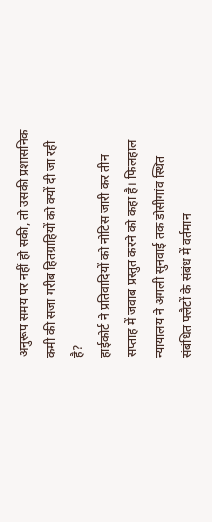अनुरूप समय पर नहीं हो सकी, तो उसकी प्रशासनिक कमी की सजा गरीब हितग्राहियों को क्यों दी जा रही है?
हाईकोर्ट ने प्रतिवादियों को नोटिस जारी कर तीन सप्ताह में जवाब प्रस्तुत करने को कहा है। फिलहाल न्यायालय ने अगली सुनवाई तक डोसीगांव स्थित संबंधित फ्लैटों के संबंध में वर्तमान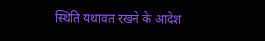स्थिति यथावत रखने के आदेश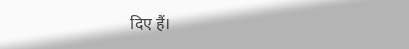दिए हैं।